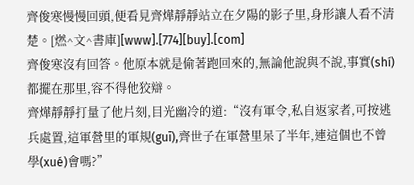齊俊寒慢慢回頭,便看見齊燁靜靜站立在夕陽的影子里,身形讓人看不清楚。[燃^文^書庫][www].[774][buy].[com]
齊俊寒沒有回答。他原本就是偷著跑回來的,無論他說與不說,事實(shí)都擺在那里,容不得他狡辯。
齊燁靜靜打量了他片刻,目光幽冷的道:“沒有軍令,私自返家者,可按逃兵處置,這軍營里的軍規(guī),齊世子在軍營里呆了半年,連這個也不曾學(xué)會嗎?”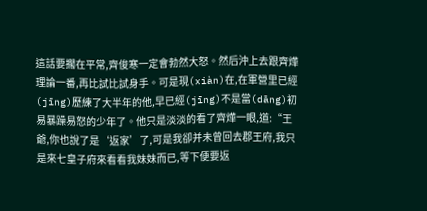這話要擱在平常,齊俊寒一定會勃然大怒。然后沖上去跟齊燁理論一番,再比試比試身手。可是現(xiàn)在,在軍營里已經(jīng)歷練了大半年的他,早已經(jīng)不是當(dāng)初易暴躁易怒的少年了。他只是淡淡的看了齊燁一眼,道:“王爺,你也說了是‘返家’了,可是我卻并未曾回去郡王府,我只是來七皇子府來看看我妹妹而已,等下便要返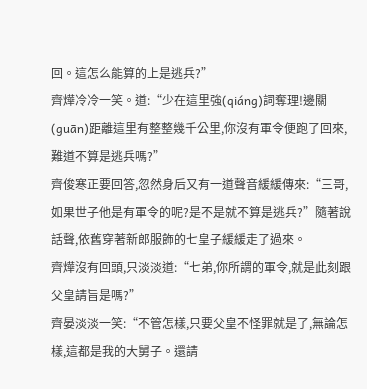回。這怎么能算的上是逃兵?”
齊燁冷冷一笑。道:“少在這里強(qiáng)詞奪理!邊關(guān)距離這里有整整幾千公里,你沒有軍令便跑了回來,難道不算是逃兵嗎?”
齊俊寒正要回答,忽然身后又有一道聲音緩緩傳來:“三哥,如果世子他是有軍令的呢?是不是就不算是逃兵?”隨著說話聲,依舊穿著新郎服飾的七皇子緩緩走了過來。
齊燁沒有回頭,只淡淡道:“七弟,你所謂的軍令,就是此刻跟父皇請旨是嗎?”
齊晏淡淡一笑:“不管怎樣,只要父皇不怪罪就是了,無論怎樣,這都是我的大舅子。還請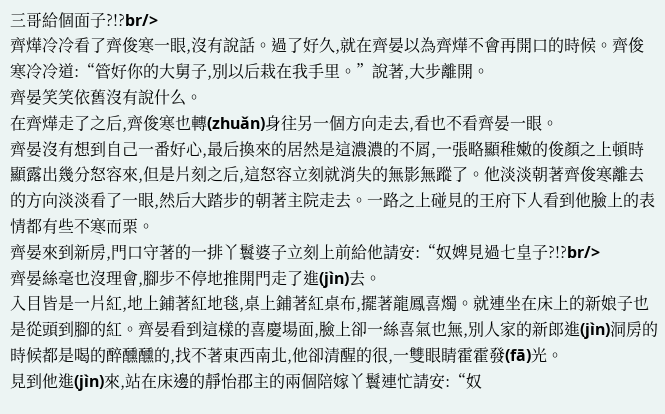三哥給個面子?!?br/>
齊燁冷冷看了齊俊寒一眼,沒有說話。過了好久,就在齊晏以為齊燁不會再開口的時候。齊俊寒冷冷道:“管好你的大舅子,別以后栽在我手里。”說著,大步離開。
齊晏笑笑依舊沒有說什么。
在齊燁走了之后,齊俊寒也轉(zhuǎn)身往另一個方向走去,看也不看齊晏一眼。
齊晏沒有想到自己一番好心,最后換來的居然是這濃濃的不屑,一張略顯稚嫩的俊顏之上頓時顯露出幾分怒容來,但是片刻之后,這怒容立刻就消失的無影無蹤了。他淡淡朝著齊俊寒離去的方向淡淡看了一眼,然后大踏步的朝著主院走去。一路之上碰見的王府下人看到他臉上的表情都有些不寒而栗。
齊晏來到新房,門口守著的一排丫鬟婆子立刻上前給他請安:“奴婢見過七皇子?!?br/>
齊晏絲毫也沒理會,腳步不停地推開門走了進(jìn)去。
入目皆是一片紅,地上鋪著紅地毯,桌上鋪著紅桌布,擺著龍鳳喜燭。就連坐在床上的新娘子也是從頭到腳的紅。齊晏看到這樣的喜慶場面,臉上卻一絲喜氣也無,別人家的新郎進(jìn)洞房的時候都是喝的醉醺醺的,找不著東西南北,他卻清醒的很,一雙眼睛霍霍發(fā)光。
見到他進(jìn)來,站在床邊的靜怡郡主的兩個陪嫁丫鬟連忙請安:“奴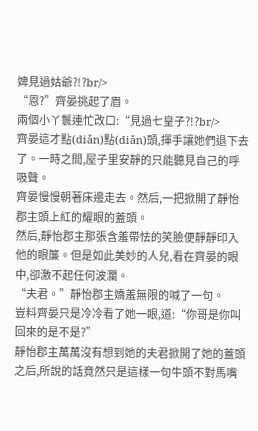婢見過姑爺?!?br/>
“恩?”齊晏挑起了眉。
兩個小丫鬟連忙改口:“見過七皇子?!?br/>
齊晏這才點(diǎn)點(diǎn)頭,揮手讓她們退下去了。一時之間,屋子里安靜的只能聽見自己的呼吸聲。
齊晏慢慢朝著床邊走去。然后,一把掀開了靜怡郡主頭上紅的耀眼的蓋頭。
然后,靜怡郡主那張含羞帶怯的笑臉便靜靜印入他的眼簾。但是如此美妙的人兒,看在齊晏的眼中,卻激不起任何波瀾。
“夫君。”靜怡郡主嬌羞無限的喊了一句。
豈料齊晏只是冷冷看了她一眼,道:“你哥是你叫回來的是不是?”
靜怡郡主萬萬沒有想到她的夫君掀開了她的蓋頭之后,所說的話竟然只是這樣一句牛頭不對馬嘴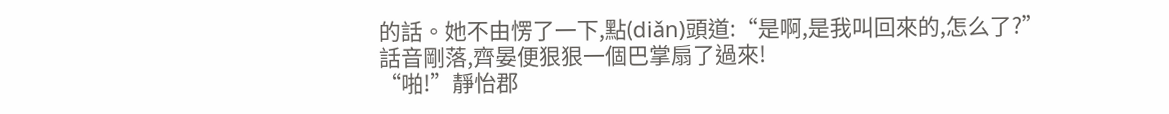的話。她不由愣了一下,點(diǎn)頭道:“是啊,是我叫回來的,怎么了?”
話音剛落,齊晏便狠狠一個巴掌扇了過來!
“啪!”靜怡郡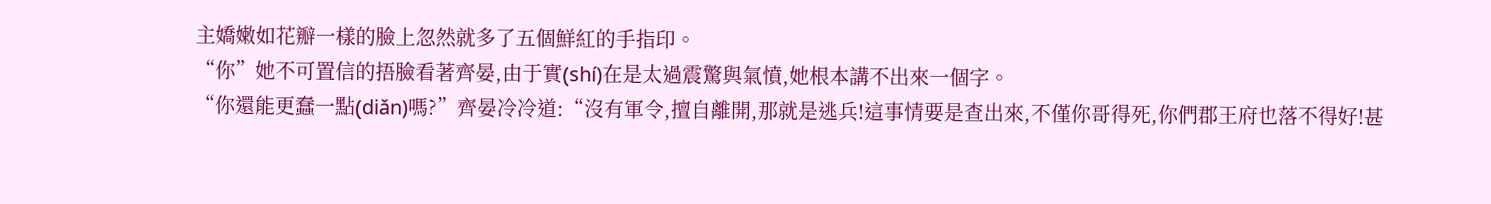主嬌嫩如花瓣一樣的臉上忽然就多了五個鮮紅的手指印。
“你”她不可置信的捂臉看著齊晏,由于實(shí)在是太過震驚與氣憤,她根本講不出來一個字。
“你還能更蠢一點(diǎn)嗎?”齊晏冷冷道:“沒有軍令,擅自離開,那就是逃兵!這事情要是查出來,不僅你哥得死,你們郡王府也落不得好!甚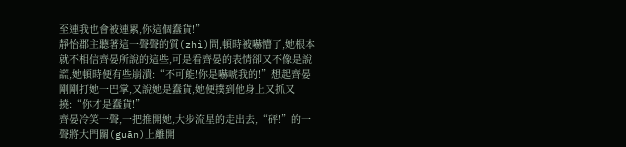至連我也會被連累,你這個蠢貨!”
靜怡郡主聽著這一聲聲的質(zhì)問,頓時被嚇懵了,她根本就不相信齊晏所說的這些,可是看齊晏的表情卻又不像是說謊,她頓時便有些崩潰:“不可能!你是嚇唬我的!”想起齊晏剛剛打她一巴掌,又說她是蠢貨,她便撲到他身上又抓又撓:“你才是蠢貨!”
齊晏冷笑一聲,一把推開她,大步流星的走出去,“砰!”的一聲將大門關(guān)上離開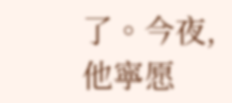了。今夜,他寧愿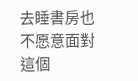去睡書房也不愿意面對這個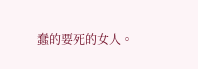蠢的要死的女人。